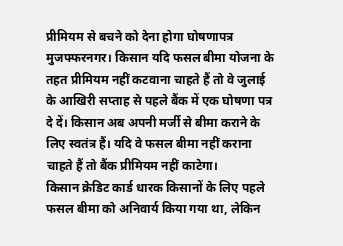प्रीमियम से बचने को देना होगा घोषणापत्र
मुजफ्फरनगर। किसान यदि फसल बीमा योजना के तहत प्रीमियम नहीं कटवाना चाहते हैं तो वे जुलाई के आखिरी सप्ताह से पहले बैंक में एक घोषणा पत्र दे दें। किसान अब अपनी मर्जी से बीमा कराने के लिए स्वतंत्र हैं। यदि वे फसल बीमा नहीं कराना चाहते हैं तो बैंक प्रीमियम नहीं काटेगा।
किसान क्रेडिट कार्ड धारक किसानों के लिए पहले फसल बीमा को अनिवार्य किया गया था, लेकिन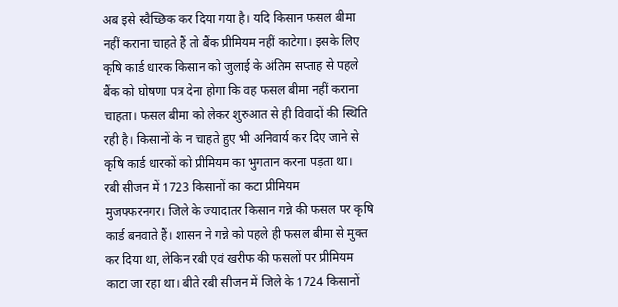अब इसे स्वैच्छिक कर दिया गया है। यदि किसान फसल बीमा नहीं कराना चाहते हैं तो बैंक प्रीमियम नहीं काटेगा। इसके लिए कृषि कार्ड धारक किसान को जुलाई के अंतिम सप्ताह से पहले बैंक को घोषणा पत्र देना होगा कि वह फसल बीमा नहीं कराना चाहता। फसल बीमा को लेकर शुरुआत से ही विवादों की स्थिति रही है। किसानों के न चाहते हुए भी अनिवार्य कर दिए जाने से कृषि कार्ड धारकों को प्रीमियम का भुगतान करना पड़ता था।
रबी सीजन में 1723 किसानों का कटा प्रीमियम
मुजफ्फरनगर। जिले के ज्यादातर किसान गन्ने की फसल पर कृषि कार्ड बनवाते हैं। शासन ने गन्ने को पहले ही फसल बीमा से मुक्त कर दिया था, लेकिन रबी एवं खरीफ की फसलों पर प्रीमियम काटा जा रहा था। बीते रबी सीजन में जिले के 1724 किसानों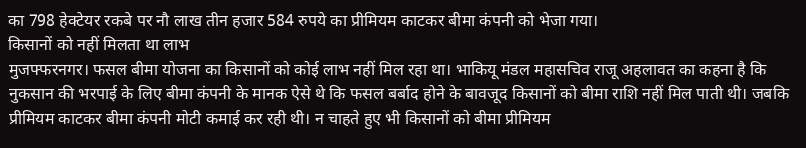का 798 हेक्टेयर रकबे पर नौ लाख तीन हजार 584 रुपये का प्रीमियम काटकर बीमा कंपनी को भेजा गया।
किसानों को नहीं मिलता था लाभ
मुजफ्फरनगर। फसल बीमा योजना का किसानों को कोई लाभ नहीं मिल रहा था। भाकियू मंडल महासचिव राजू अहलावत का कहना है कि नुकसान की भरपाई के लिए बीमा कंपनी के मानक ऐसे थे कि फसल बर्बाद होने के बावजूद किसानों को बीमा राशि नहीं मिल पाती थी। जबकि प्रीमियम काटकर बीमा कंपनी मोटी कमाई कर रही थी। न चाहते हुए भी किसानों को बीमा प्रीमियम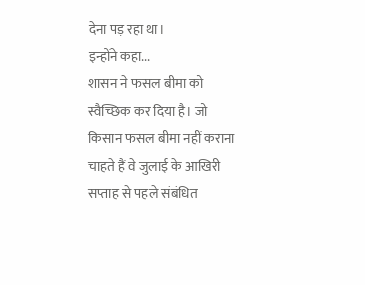देना पड़ रहा था।
इन्होंने कहा...
शासन ने फसल बीमा को स्वैच्छिक कर दिया है। जो किसान फसल बीमा नहीं कराना चाहते हैं वे जुलाई के आखिरी सप्ताह से पहले संबंधित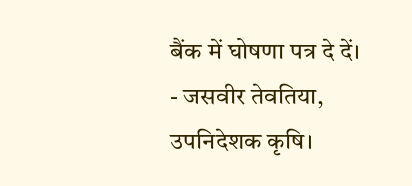बैंक में घोषणा पत्र दे दें।
- जसवीर तेवतिया, उपनिदेशक कृषि।